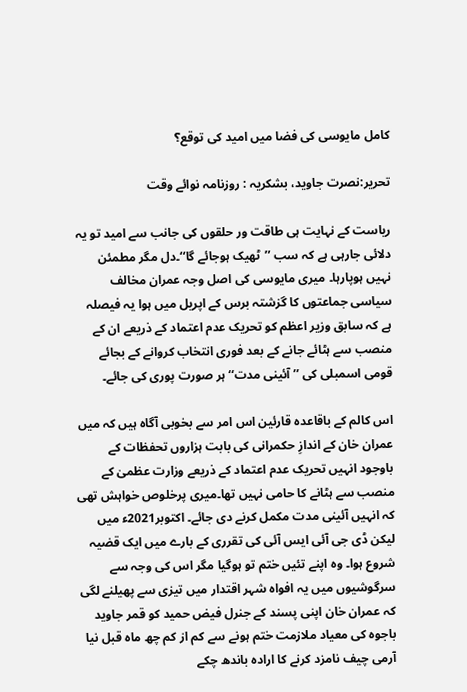کامل مایوسی کی فضا میں امید کی توقع؟

تحریر:نصرت جاوید، بشکریہ : روزنامہ نوائے وقت

ریاست کے نہایت ہی طاقت ور حلقوں کی جانب سے امید تو یہ دلائی جارہی ہے کہ سب ’’ٹھیک ہوجائے گا‘‘۔دل مگر مطمئن نہیں ہوپارہا۔ میری مایوسی کی اصل وجہ عمران مخالف سیاسی جماعتوں کا گزشتہ برس کے اپریل میں ہوا یہ فیصلہ ہے کہ سابق وزیر اعظم کو تحریک عدم اعتماد کے ذریعے ان کے منصب سے ہٹائے جانے کے بعد فوری انتخاب کروانے کے بجائے قومی اسمبلی کی ’’آئینی مدت‘‘ ہر صورت پوری کی جائے۔

اس کالم کے باقاعدہ قارئین اس امر سے بخوبی آگاہ ہیں کہ میں عمران خان کے اندازِ حکمرانی کی بابت ہزاروں تحفظات کے باوجود انہیں تحریک عدم اعتماد کے ذریعے وزارت عظمیٰ کے منصب سے ہٹانے کا حامی نہیں تھا۔میری پرخلوص خواہش تھی کہ انہیں آئینی مدت مکمل کرنے دی جائے۔ اکتوبر2021ء میں لیکن ڈی جی آئی ایس آئی کی تقرری کے بارے میں ایک قضیہ شروع ہوا۔ وہ اپنے تئیں ختم تو ہوگیا مگر اس کی وجہ سے سرگوشیوں میں یہ افواہ شہر اقتدار میں تیزی سے پھیلنے لگی کہ عمران خان اپنی پسند کے جنرل فیض حمید کو قمر جاوید باجوہ کی معیاد ملازمت ختم ہونے سے کم از کم چھ ماہ قبل نیا آرمی چیف نامزد کرنے کا ارادہ باندھ چکے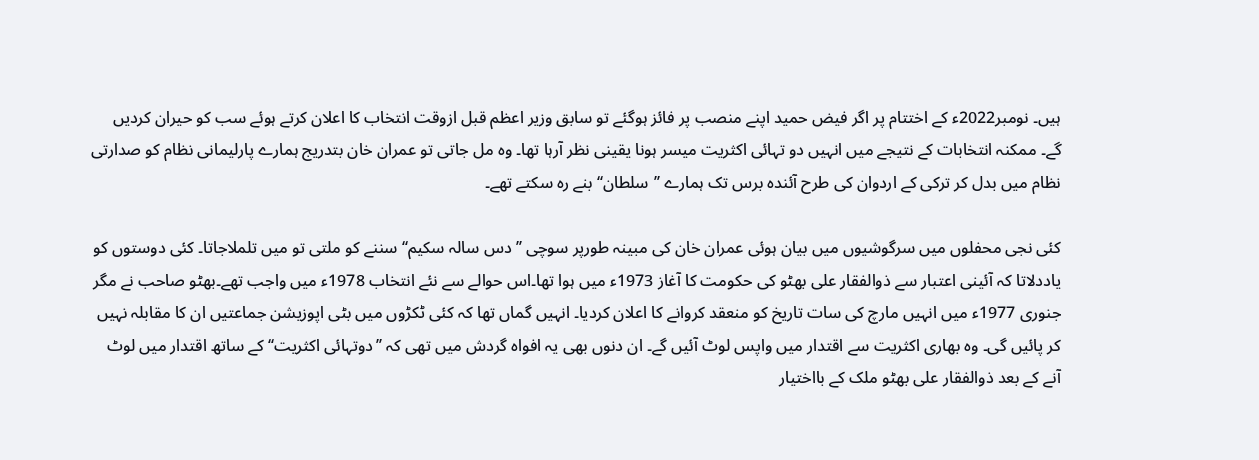ہیں۔ نومبر2022ء کے اختتام پر اگر فیض حمید اپنے منصب پر فائز ہوگئے تو سابق وزیر اعظم قبل ازوقت انتخاب کا اعلان کرتے ہوئے سب کو حیران کردیں گے۔ ممکنہ انتخابات کے نتیجے میں انہیں دو تہائی اکثریت میسر ہونا یقینی نظر آرہا تھا۔ وہ مل جاتی تو عمران خان بتدریج ہمارے پارلیمانی نظام کو صدارتی نظام میں بدل کر ترکی کے اردوان کی طرح آئندہ برس تک ہمارے ’’سلطان‘‘ بنے رہ سکتے تھے۔

کئی نجی محفلوں میں سرگوشیوں میں بیان ہوئی عمران خان کی مبینہ طورپر سوچی ’’دس سالہ سکیم‘‘ سننے کو ملتی تو میں تلملاجاتا۔ کئی دوستوں کو یاددلاتا کہ آئینی اعتبار سے ذوالفقار علی بھٹو کی حکومت کا آغاز 1973ء میں ہوا تھا۔اس حوالے سے نئے انتخاب 1978ء میں واجب تھے۔بھٹو صاحب نے مگر جنوری 1977ء میں انہیں مارچ کی سات تاریخ کو منعقد کروانے کا اعلان کردیا۔ انہیں گماں تھا کہ کئی ٹکڑوں میں بٹی اپوزیشن جماعتیں ان کا مقابلہ نہیں کر پائیں گی۔ وہ بھاری اکثریت سے اقتدار میں واپس لوٹ آئیں گے۔ ان دنوں بھی یہ افواہ گردش میں تھی کہ ’’دوتہائی اکثریت‘‘ کے ساتھ اقتدار میں لوٹ آنے کے بعد ذوالفقار علی بھٹو ملک کے بااختیار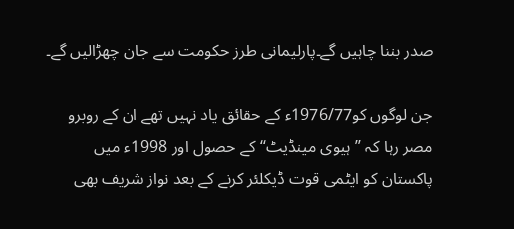صدر بننا چاہیں گے۔پارلیمانی طرز حکومت سے جان چھڑالیں گے۔

جن لوگوں کو1976/77ء کے حقائق یاد نہیں تھے ان کے روبرو مصر رہا کہ ’’ہیوی مینڈیٹ‘‘ کے حصول اور 1998ء میں پاکستان کو ایٹمی قوت ڈیکلئر کرنے کے بعد نواز شریف بھی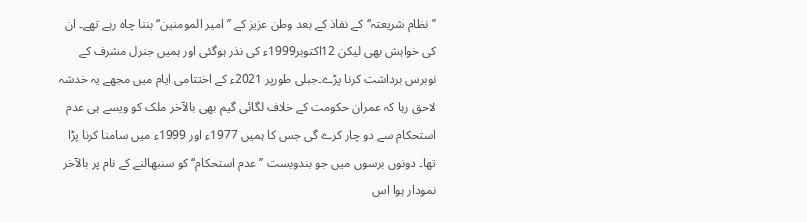’’نظام شریعتہ‘‘کے نفاذ کے بعد وطن عزیز کے ’’امیر المومنین‘‘ بننا چاہ رہے تھے۔ ان کی خواہش بھی لیکن 12اکتوبر1999ء کی نذر ہوگئی اور ہمیں جنرل مشرف کے نوبرس برداشت کرنا پڑے۔جبلی طورپر 2021ء کے اختتامی ایام میں مجھے یہ خدشہ لاحق رہا کہ عمران حکومت کے خلاف لگائی گیم بھی بالآخر ملک کو ویسے ہی عدم استحکام سے دو چار کرے گی جس کا ہمیں 1977ء اور 1999ء میں سامنا کرنا پڑا تھا۔ دونوں برسوں میں جو بندوبست ’’عدم استحکام‘‘ کو سنبھالنے کے نام پر بالآخر نمودار ہوا اس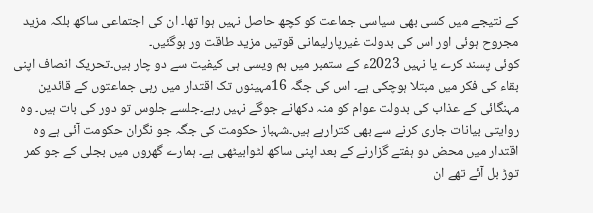کے نتیجے میں کسی بھی سیاسی جماعت کو کچھ حاصل نہیں ہوا تھا۔ ان کی اجتماعی ساکھ بلکہ مزید مجروح ہوئی اور اس کی بدولت غیرپارلیمانی قوتیں مزید طاقت ور ہوگئیں۔
کوئی پسند کرے یا نہیں 2023ء کے ستمبر میں ہم ویسی ہی کیفیت سے دو چار ہیں۔تحریک انصاف اپنی بقاء کی فکر میں مبتلا ہوچکی ہے۔ اس کی جگہ 16مہینوں تک اقتدار میں رہی جماعتوں کے قائدین مہنگائی کے عذاب کی بدولت عوام کو منہ دکھانے جوگے نہیں رہے۔جلسے جلوس تو دور کی بات ہیں۔ وہ روایتی بیانات جاری کرنے سے بھی کترارہے ہیں۔شہباز حکومت کی جگہ جو نگران حکومت آئی ہے وہ اقتدار میں محض دو ہفتے گزارنے کے بعد اپنی ساکھ لٹوابیٹھی ہے۔ ہمارے گھروں میں بجلی کے جو کمر توڑ بل آئے تھے ان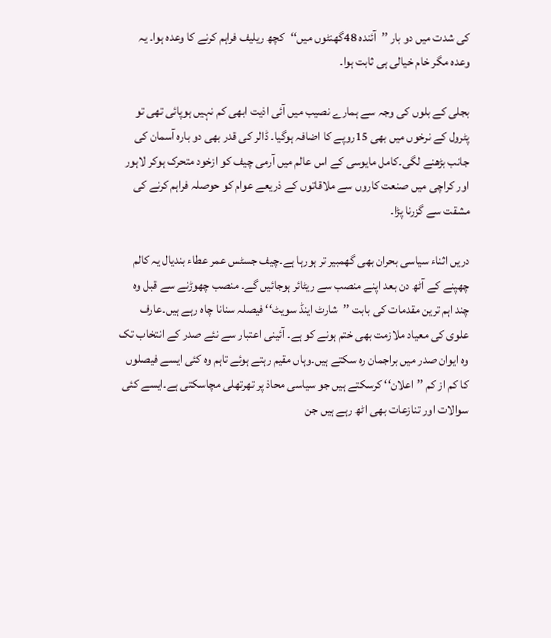کی شدت میں دو بار ’’آئندہ 48گھنٹوں میں‘‘کچھ ریلیف فراہم کرنے کا وعدہ ہوا۔ یہ وعدہ مگر خام خیالی ہی ثابت ہوا۔

بجلی کے بلوں کی وجہ سے ہمارے نصیب میں آئی اذیت ابھی کم نہیں ہوپائی تھی تو پٹرول کے نرخوں میں بھی 15روپے کا اضافہ ہوگیا۔ ڈالر کی قدر بھی دو بارہ آسمان کی جانب بڑھنے لگی۔کامل مایوسی کے اس عالم میں آرمی چیف کو ازخود متحرک ہوکر لاہور اور کراچی میں صنعت کاروں سے ملاقاتوں کے ذریعے عوام کو حوصلہ فراہم کرنے کی مشقت سے گزرنا پڑا۔

دریں اثناء سیاسی بحران بھی گھمبیر تر ہورہا ہے۔چیف جسٹس عمر عطاء بندیال یہ کالم چھپنے کے آٹھ دن بعد اپنے منصب سے ریٹائر ہوجائیں گے۔ منصب چھوڑنے سے قبل وہ چند اہم ترین مقدمات کی بابت ’’شارٹ اینڈ سویٹ‘‘ فیصلہ سنانا چاہ رہے ہیں۔عارف علوی کی معیاد ملازمت بھی ختم ہونے کو ہے۔ آئینی اعتبار سے نئے صدر کے انتخاب تک وہ ایوان صدر میں براجمان رہ سکتے ہیں۔وہاں مقیم رہتے ہوئے تاہم وہ کئی ایسے فیصلوں کا کم از کم ’’اعلان‘‘ کرسکتے ہیں جو سیاسی محاذ پر تھرتھلی مچاسکتی ہے۔ایسے کئی سوالات اور تنازعات بھی اٹھ رہے ہیں جن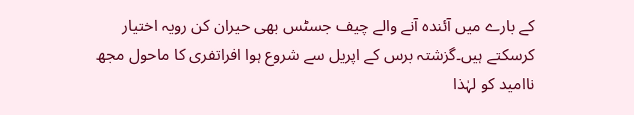کے بارے میں آئندہ آنے والے چیف جسٹس بھی حیران کن رویہ اختیار کرسکتے ہیں۔گزشتہ برس کے اپریل سے شروع ہوا افراتفری کا ماحول مجھ ناامید کو لہٰذا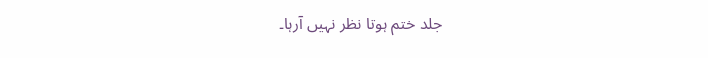جلد ختم ہوتا نظر نہیں آرہا۔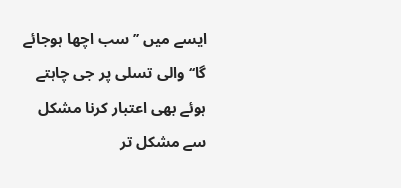ایسے میں ’’سب اچھا ہوجائے گا‘‘والی تسلی پر جی چاہتے ہوئے بھی اعتبار کرنا مشکل سے مشکل تر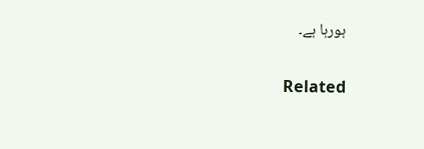ہورہا ہے۔

Related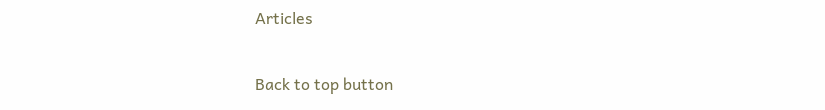Articles

Back to top button